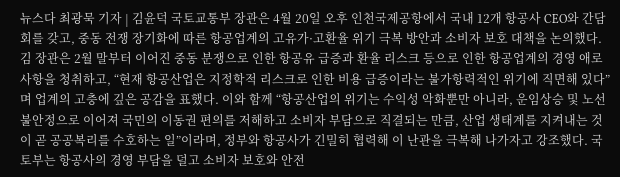뉴스다 최광묵 기자 | 김윤덕 국토교통부 장관은 4월 20일 오후 인천국제공항에서 국내 12개 항공사 CEO와 간담회를 갖고, 중동 전쟁 장기화에 따른 항공업계의 고유가·고환율 위기 극복 방안과 소비자 보호 대책을 논의했다. 김 장관은 2월 말부터 이어진 중동 분쟁으로 인한 항공유 급증과 환율 리스크 등으로 인한 항공업계의 경영 애로사항을 청취하고, “현재 항공산업은 지정학적 리스크로 인한 비용 급증이라는 불가항력적인 위기에 직면해 있다”며 업계의 고충에 깊은 공감을 표했다. 이와 함께 “항공산업의 위기는 수익성 악화뿐만 아니라, 운임상승 및 노선 불안정으로 이어져 국민의 이동권 편의를 저해하고 소비자 부담으로 직결되는 만큼, 산업 생태계를 지켜내는 것이 곧 공공복리를 수호하는 일”이라며, 정부와 항공사가 긴밀히 협력해 이 난관을 극복해 나가자고 강조했다. 국토부는 항공사의 경영 부담을 덜고 소비자 보호와 안전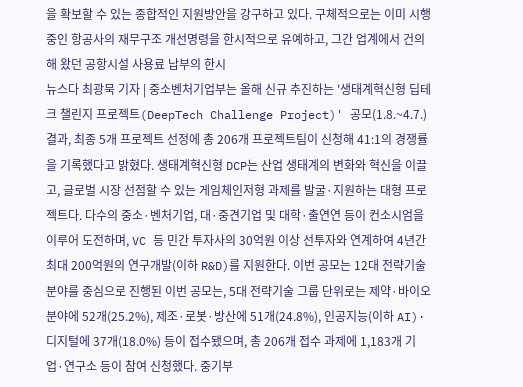을 확보할 수 있는 종합적인 지원방안을 강구하고 있다. 구체적으로는 이미 시행 중인 항공사의 재무구조 개선명령을 한시적으로 유예하고, 그간 업계에서 건의해 왔던 공항시설 사용료 납부의 한시
뉴스다 최광묵 기자 | 중소벤처기업부는 올해 신규 추진하는 '생태계혁신형 딥테크 챌린지 프로젝트(DeepTech Challenge Project)' 공모(1.8.~4.7.) 결과, 최종 5개 프로젝트 선정에 총 206개 프로젝트팀이 신청해 41:1의 경쟁률을 기록했다고 밝혔다. 생태계혁신형 DCP는 산업 생태계의 변화와 혁신을 이끌고, 글로벌 시장 선점할 수 있는 게임체인저형 과제를 발굴·지원하는 대형 프로젝트다. 다수의 중소·벤처기업, 대·중견기업 및 대학·출연연 등이 컨소시엄을 이루어 도전하며, VC 등 민간 투자사의 30억원 이상 선투자와 연계하여 4년간 최대 200억원의 연구개발(이하 R&D)를 지원한다. 이번 공모는 12대 전략기술 분야를 중심으로 진행된 이번 공모는, 5대 전략기술 그룹 단위로는 제약·바이오 분야에 52개(25.2%), 제조·로봇·방산에 51개(24.8%), 인공지능(이하 AI)·디지털에 37개(18.0%) 등이 접수됐으며, 총 206개 접수 과제에 1,183개 기업·연구소 등이 참여 신청했다. 중기부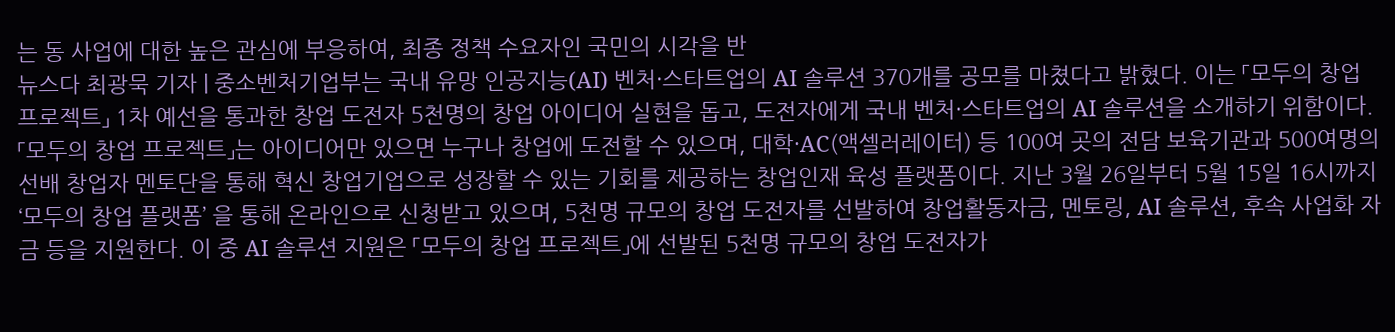는 동 사업에 대한 높은 관심에 부응하여, 최종 정책 수요자인 국민의 시각을 반
뉴스다 최광묵 기자 | 중소벤처기업부는 국내 유망 인공지능(AI) 벤처·스타트업의 AI 솔루션 370개를 공모를 마쳤다고 밝혔다. 이는 「모두의 창업 프로젝트」 1차 예선을 통과한 창업 도전자 5천명의 창업 아이디어 실현을 돕고, 도전자에게 국내 벤처·스타트업의 AI 솔루션을 소개하기 위함이다. 「모두의 창업 프로젝트」는 아이디어만 있으면 누구나 창업에 도전할 수 있으며, 대학·AC(액셀러레이터) 등 100여 곳의 전담 보육기관과 500여명의 선배 창업자 멘토단을 통해 혁신 창업기업으로 성장할 수 있는 기회를 제공하는 창업인재 육성 플랫폼이다. 지난 3월 26일부터 5월 15일 16시까지 ‘모두의 창업 플랫폼’ 을 통해 온라인으로 신청받고 있으며, 5천명 규모의 창업 도전자를 선발하여 창업활동자금, 멘토링, AI 솔루션, 후속 사업화 자금 등을 지원한다. 이 중 AI 솔루션 지원은 「모두의 창업 프로젝트」에 선발된 5천명 규모의 창업 도전자가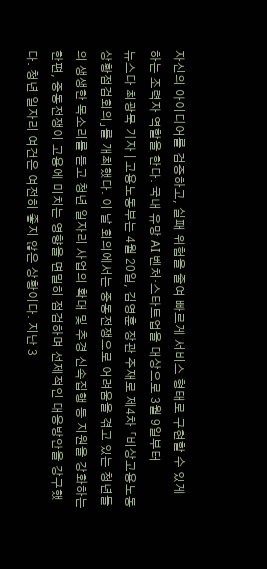자신의 아이디어를 검증하고, 실패 위험을 줄여 빠르게 서비스 형태로 구현할 수 있게 하는 조력자 역할을 한다. 국내 유망 AI 벤처·스타트업을 대상으로 3월 9일부터
뉴스다 최광묵 기자 | 고용노동부는 4월 20일, 김영훈 장관 주재로 제4차 「비상고용노동상황점검회의」를 개최했다. 이 날 회의에서는 중동전쟁으로 어려움을 겪고 있는 청년들의 생생한 목소리를 듣고 청년 일자리 사업의 확대 및 추경 신속집행 등 지원을 강화하는 한편, 중동전쟁이 고용에 미치는 영향을 면밀히 점검하며 선제적인 대응방안을 강구했다. 청년 일자리 여건은 여전히 좋지 않은 상황이다. 지난 3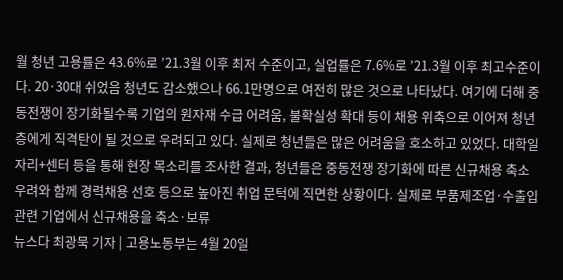월 청년 고용률은 43.6%로 ’21.3월 이후 최저 수준이고, 실업률은 7.6%로 ’21.3월 이후 최고수준이다. 20·30대 쉬었음 청년도 감소했으나 66.1만명으로 여전히 많은 것으로 나타났다. 여기에 더해 중동전쟁이 장기화될수록 기업의 원자재 수급 어려움, 불확실성 확대 등이 채용 위축으로 이어져 청년층에게 직격탄이 될 것으로 우려되고 있다. 실제로 청년들은 많은 어려움을 호소하고 있었다. 대학일자리+센터 등을 통해 현장 목소리를 조사한 결과, 청년들은 중동전쟁 장기화에 따른 신규채용 축소 우려와 함께 경력채용 선호 등으로 높아진 취업 문턱에 직면한 상황이다. 실제로 부품제조업·수출입 관련 기업에서 신규채용을 축소·보류
뉴스다 최광묵 기자 | 고용노동부는 4월 20일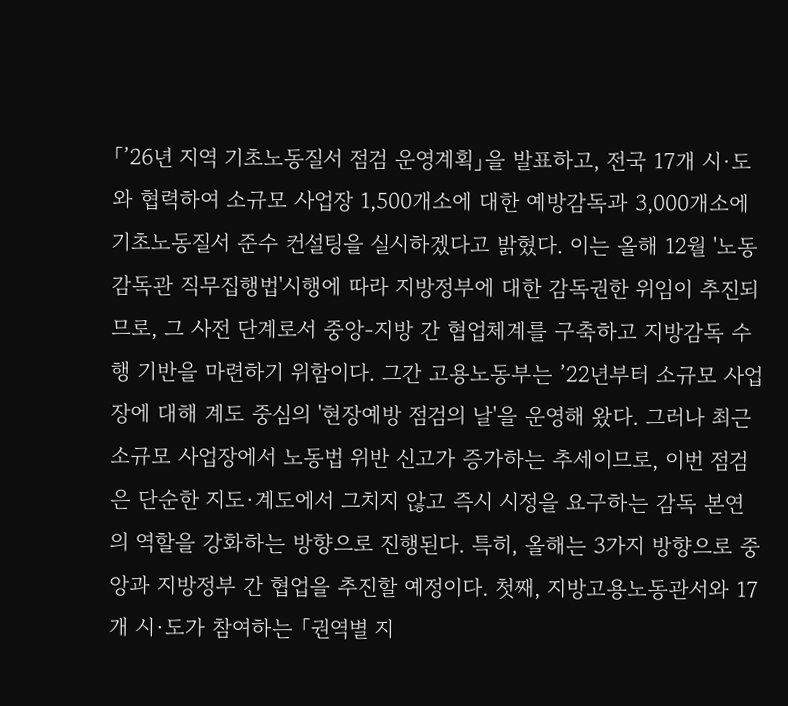「’26년 지역 기초노동질서 점검 운영계획」을 발표하고, 전국 17개 시·도와 협력하여 소규모 사업장 1,500개소에 대한 예방감독과 3,000개소에 기초노동질서 준수 컨설팅을 실시하겠다고 밝혔다. 이는 올해 12월 '노동감독관 직무집행법'시행에 따라 지방정부에 대한 감독권한 위임이 추진되므로, 그 사전 단계로서 중앙-지방 간 협업체계를 구축하고 지방감독 수행 기반을 마련하기 위함이다. 그간 고용노동부는 ’22년부터 소규모 사업장에 대해 계도 중심의 '현장예방 점검의 날'을 운영해 왔다. 그러나 최근 소규모 사업장에서 노동법 위반 신고가 증가하는 추세이므로, 이번 점검은 단순한 지도·계도에서 그치지 않고 즉시 시정을 요구하는 감독 본연의 역할을 강화하는 방향으로 진행된다. 특히, 올해는 3가지 방향으로 중앙과 지방정부 간 협업을 추진할 예정이다. 첫째, 지방고용노동관서와 17개 시·도가 참여하는 「권역별 지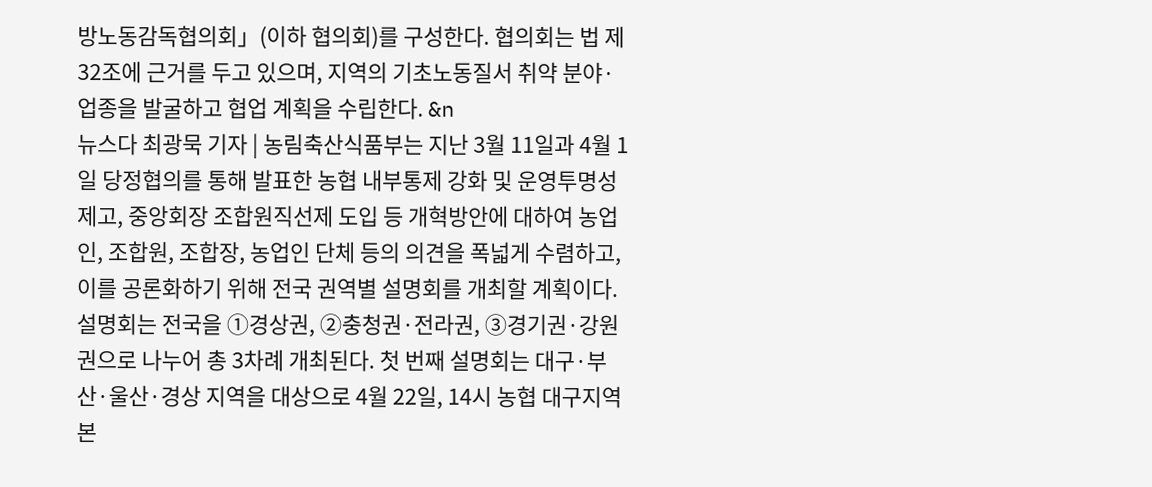방노동감독협의회」(이하 협의회)를 구성한다. 협의회는 법 제32조에 근거를 두고 있으며, 지역의 기초노동질서 취약 분야·업종을 발굴하고 협업 계획을 수립한다. &n
뉴스다 최광묵 기자 | 농림축산식품부는 지난 3월 11일과 4월 1일 당정협의를 통해 발표한 농협 내부통제 강화 및 운영투명성 제고, 중앙회장 조합원직선제 도입 등 개혁방안에 대하여 농업인, 조합원, 조합장, 농업인 단체 등의 의견을 폭넓게 수렴하고, 이를 공론화하기 위해 전국 권역별 설명회를 개최할 계획이다. 설명회는 전국을 ①경상권, ②충청권·전라권, ③경기권·강원권으로 나누어 총 3차례 개최된다. 첫 번째 설명회는 대구·부산·울산·경상 지역을 대상으로 4월 22일, 14시 농협 대구지역본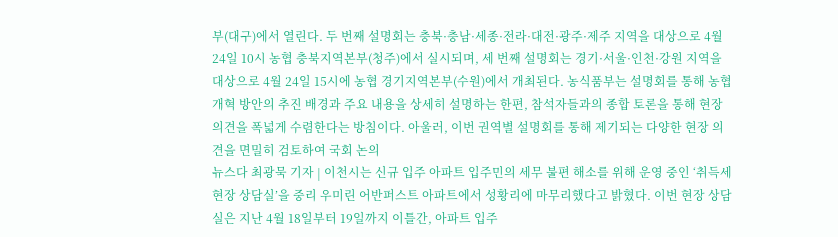부(대구)에서 열린다. 두 번째 설명회는 충북·충남·세종·전라·대전·광주·제주 지역을 대상으로 4월 24일 10시 농협 충북지역본부(청주)에서 실시되며, 세 번째 설명회는 경기·서울·인천·강원 지역을 대상으로 4월 24일 15시에 농협 경기지역본부(수원)에서 개최된다. 농식품부는 설명회를 통해 농협개혁 방안의 추진 배경과 주요 내용을 상세히 설명하는 한편, 참석자들과의 종합 토론을 통해 현장 의견을 폭넓게 수렴한다는 방침이다. 아울러, 이번 권역별 설명회를 통해 제기되는 다양한 현장 의견을 면밀히 검토하여 국회 논의
뉴스다 최광묵 기자 | 이천시는 신규 입주 아파트 입주민의 세무 불편 해소를 위해 운영 중인 ‘취득세 현장 상담실’을 중리 우미린 어반퍼스트 아파트에서 성황리에 마무리했다고 밝혔다. 이번 현장 상담실은 지난 4월 18일부터 19일까지 이틀간, 아파트 입주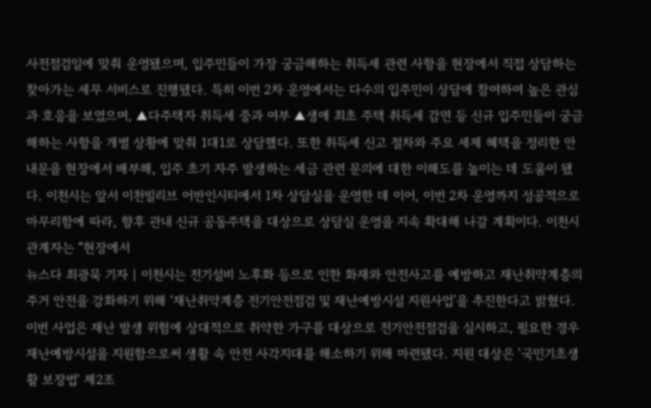사전점검일에 맞춰 운영됐으며, 입주민들이 가장 궁금해하는 취득세 관련 사항을 현장에서 직접 상담하는 찾아가는 세무 서비스로 진행됐다. 특히 이번 2차 운영에서는 다수의 입주민이 상담에 참여하여 높은 관심과 호응을 보였으며, ▲다주택자 취득세 중과 여부 ▲생애 최초 주택 취득세 감면 등 신규 입주민들이 궁금해하는 사항을 개별 상황에 맞춰 1대1로 상담했다. 또한 취득세 신고 절차와 주요 세제 혜택을 정리한 안내문을 현장에서 배부해, 입주 초기 자주 발생하는 세금 관련 문의에 대한 이해도를 높이는 데 도움이 됐다. 이천시는 앞서 이천빌리브 어반인시티에서 1차 상담실을 운영한 데 이어, 이번 2차 운영까지 성공적으로 마무리함에 따라, 향후 관내 신규 공동주택을 대상으로 상담실 운영을 지속 확대해 나갈 계획이다. 이천시 관계자는 “현장에서
뉴스다 최광묵 기자 | 이천시는 전기설비 노후화 등으로 인한 화재와 안전사고를 예방하고 재난취약계층의 주거 안전을 강화하기 위해 ‘재난취약계층 전기안전점검 및 재난예방시설 지원사업’을 추진한다고 밝혔다. 이번 사업은 재난 발생 위험에 상대적으로 취약한 가구를 대상으로 전기안전점검을 실시하고, 필요한 경우 재난예방시설을 지원함으로써 생활 속 안전 사각지대를 해소하기 위해 마련됐다. 지원 대상은 '국민기초생활 보장법' 제2조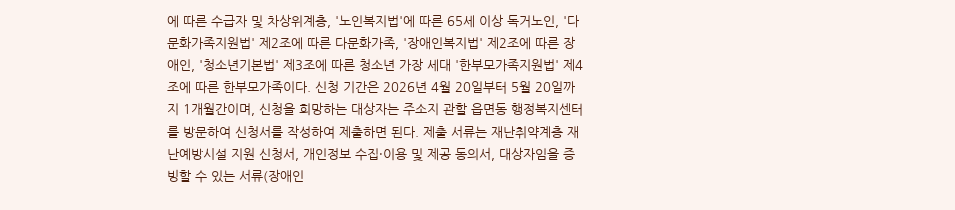에 따른 수급자 및 차상위계층, '노인복지법'에 따른 65세 이상 독거노인, '다문화가족지원법' 제2조에 따른 다문화가족, '장애인복지법' 제2조에 따른 장애인, '청소년기본법' 제3조에 따른 청소년 가장 세대 '한부모가족지원법' 제4조에 따른 한부모가족이다. 신청 기간은 2026년 4월 20일부터 5월 20일까지 1개월간이며, 신청을 희망하는 대상자는 주소지 관할 읍면동 행정복지센터를 방문하여 신청서를 작성하여 제출하면 된다. 제출 서류는 재난취약계층 재난예방시설 지원 신청서, 개인정보 수집·이용 및 제공 동의서, 대상자임을 증빙할 수 있는 서류(장애인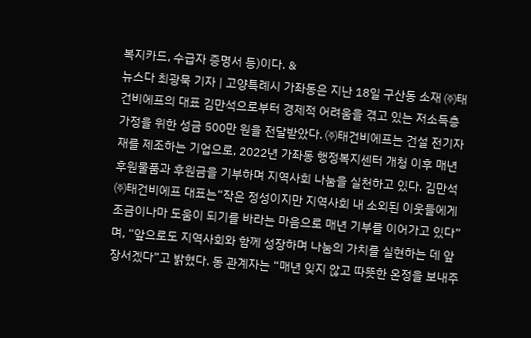복지카드, 수급자 증명서 등)이다. &
뉴스다 최광묵 기자 | 고양특례시 가좌동은 지난 18일 구산동 소재 ㈜태건비에프의 대표 김만석으로부터 경제적 어려움을 겪고 있는 저소득층 가정을 위한 성금 500만 원을 전달받았다. ㈜태건비에프는 건설 전기자재를 제조하는 기업으로, 2022년 가좌동 행정복지센터 개청 이후 매년 후원물품과 후원금을 기부하며 지역사회 나눔을 실천하고 있다. 김만석 ㈜태건비에프 대표는“작은 정성이지만 지역사회 내 소외된 이웃들에게 조금이나마 도움이 되기를 바라는 마음으로 매년 기부를 이어가고 있다”며, “앞으로도 지역사회와 함께 성장하며 나눔의 가치를 실현하는 데 앞장서겠다”고 밝혔다. 동 관계자는 “매년 잊지 않고 따뜻한 온정을 보내주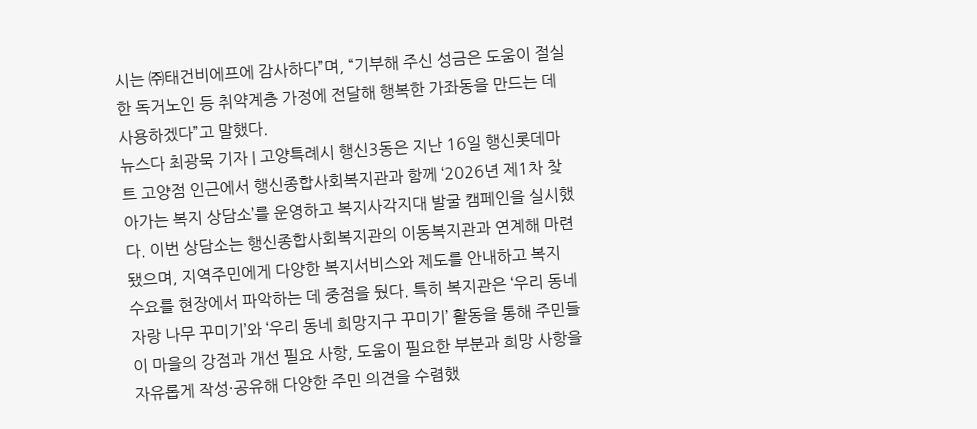시는 ㈜태건비에프에 감사하다”며, “기부해 주신 성금은 도움이 절실한 독거노인 등 취약계층 가정에 전달해 행복한 가좌동을 만드는 데 사용하겠다”고 말했다.
뉴스다 최광묵 기자 | 고양특례시 행신3동은 지난 16일 행신롯데마트 고양점 인근에서 행신종합사회복지관과 함께 ‘2026년 제1차 찾아가는 복지 상담소’를 운영하고 복지사각지대 발굴 캠페인을 실시했다. 이번 상담소는 행신종합사회복지관의 이동복지관과 연계해 마련됐으며, 지역주민에게 다양한 복지서비스와 제도를 안내하고 복지 수요를 현장에서 파악하는 데 중점을 뒀다. 특히 복지관은 ‘우리 동네 자랑 나무 꾸미기’와 ‘우리 동네 희망지구 꾸미기’ 활동을 통해 주민들이 마을의 강점과 개선 필요 사항, 도움이 필요한 부분과 희망 사항을 자유롭게 작성·공유해 다양한 주민 의견을 수렴했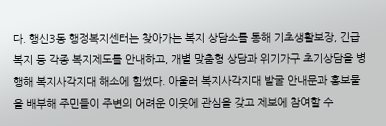다. 행신3동 행정복지센터는 찾아가는 복지 상담소를 통해 기초생활보장, 긴급복지 등 각종 복지제도를 안내하고, 개별 맞춤형 상담과 위기가구 초기상담을 병행해 복지사각지대 해소에 힘썼다. 아울러 복지사각지대 발굴 안내문과 홍보물을 배부해 주민들이 주변의 어려운 이웃에 관심을 갖고 제보에 참여할 수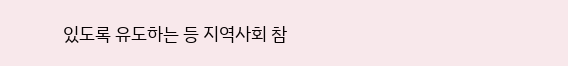있도록 유도하는 등 지역사회 참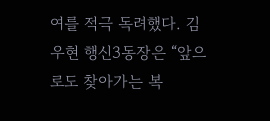여를 적극 독려했다. 김우현 행신3동장은 “앞으로도 찾아가는 복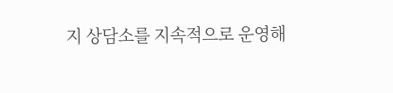지 상담소를 지속적으로 운영해